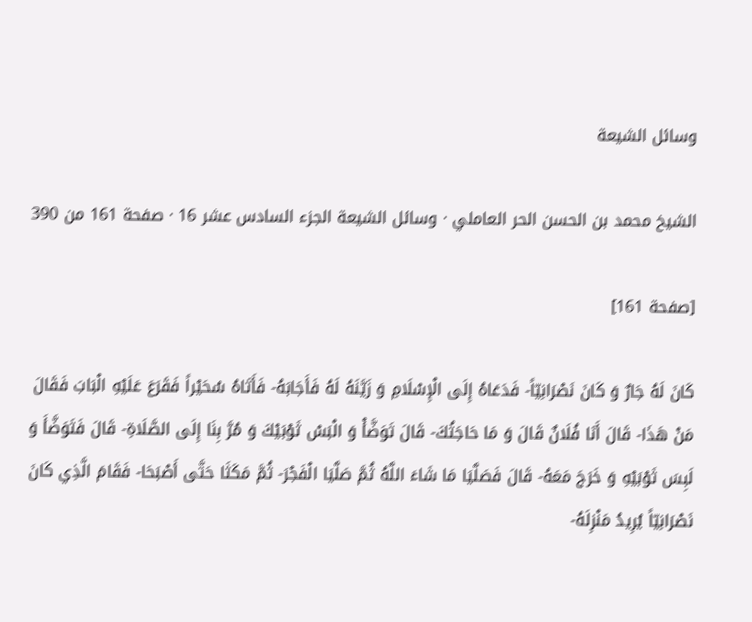وسائل الشيعة

الشيخ محمد بن الحسن الحر العاملي · وسائل الشيعة الجزء السادس عشر 16 · صفحة 161 من 390

[صفحة 161]

كَانَ لَهُ جَارٌ وَ كَانَ نَصْرَانِيّاً- فَدَعَاهُ إِلَى الْإِسْلَامِ وَ زَيَّنَهُ لَهُ فَأَجَابَهُ- فَأَتَاهُ سُحَيْراً فَقَرَعَ عَلَيْهِ الْبَابَ فَقَالَ مَنْ هَذَا- قَالَ أَنَا فُلَانٌ قَالَ وَ مَا حَاجَتُكَ- قَالَ تَوَضَّأْ وَ الْبَسْ ثَوْبَيْكَ وَ مُرَّ بِنَا إِلَى الصَّلَاةِ- قَالَ فَتَوَضَّأَ وَ لَبِسَ ثَوْبَيْهِ وَ خَرَجَ مَعَهُ- قَالَ فَصَلَّيَا مَا شَاءَ اللَّهُ ثُمَّ صَلَّيَا الْفَجْرَ- ثُمَّ مَكَثَا حَتَّى أَصْبَحَا- فَقَامَ الَّذِي كَانَ نَصْرَانِيّاً يُرِيدُ مَنْزِلَهُ-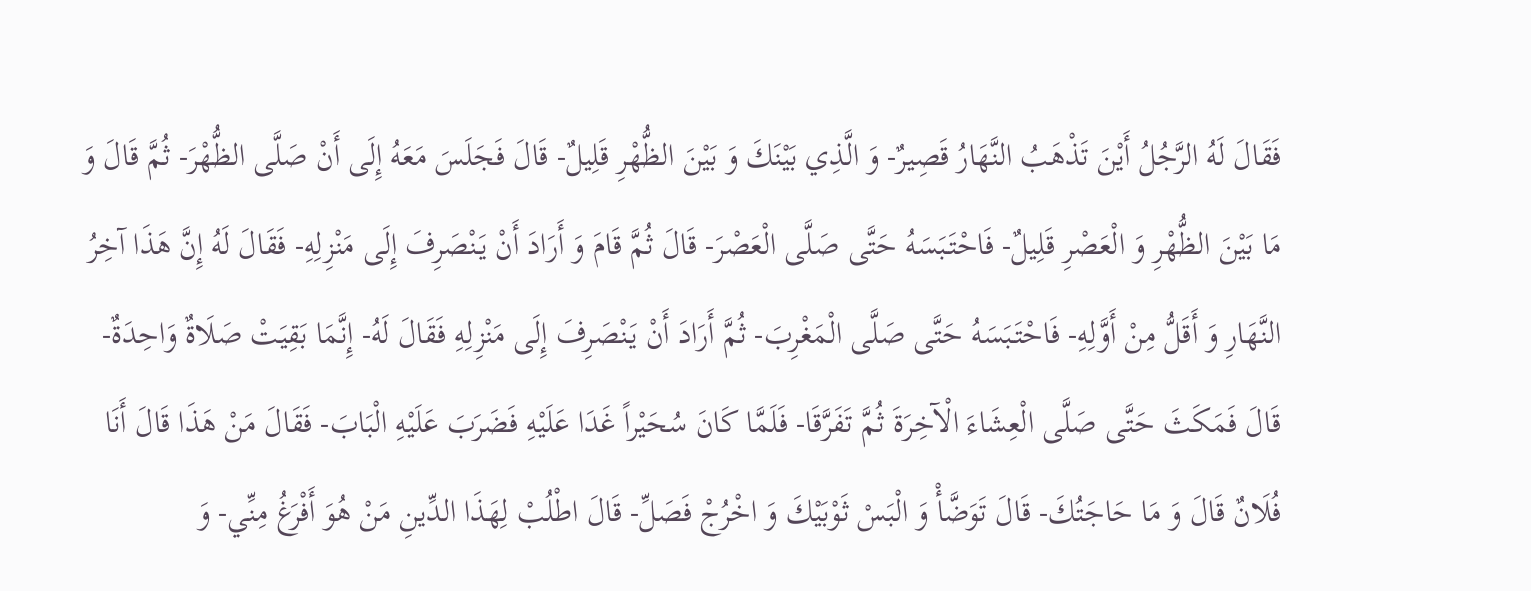فَقَالَ لَهُ الرَّجُلُ أَيْنَ تَذْهَبُ النَّهَارُ قَصِيرٌ- وَ الَّذِي بَيْنَكَ وَ بَيْنَ الظُّهْرِ قَلِيلٌ- قَالَ فَجَلَسَ مَعَهُ إِلَى أَنْ صَلَّى الظُّهْرَ- ثُمَّ قَالَ وَ مَا بَيْنَ الظُّهْرِ وَ الْعَصْرِ قَلِيلٌ- فَاحْتَبَسَهُ حَتَّى صَلَّى الْعَصْرَ- قَالَ ثُمَّ قَامَ وَ أَرَادَ أَنْ يَنْصَرِفَ إِلَى مَنْزِلِهِ- فَقَالَ لَهُ إِنَّ هَذَا آخِرُ النَّهَارِ وَ أَقَلُّ مِنْ أَوَّلِهِ- فَاحْتَبَسَهُ حَتَّى صَلَّى الْمَغْرِبَ- ثُمَّ أَرَادَ أَنْ يَنْصَرِفَ إِلَى مَنْزِلِهِ فَقَالَ لَهُ- إِنَّمَا بَقِيَتْ صَلَاةٌ وَاحِدَةٌ- قَالَ فَمَكَثَ حَتَّى صَلَّى الْعِشَاءَ الْآخِرَةَ ثُمَّ تَفَرَّقَا- فَلَمَّا كَانَ سُحَيْراً غَدَا عَلَيْهِ فَضَرَبَ عَلَيْهِ الْبَابَ- فَقَالَ مَنْ هَذَا قَالَ أَنَا فُلَانٌ قَالَ وَ مَا حَاجَتُكَ- قَالَ تَوَضَّأْ وَ الْبَسْ ثَوْبَيْكَ وَ اخْرُجْ فَصَلِّ- قَالَ اطْلُبْ لِهَذَا الدِّينِ مَنْ هُوَ أَفْرَغُ مِنِّي- وَ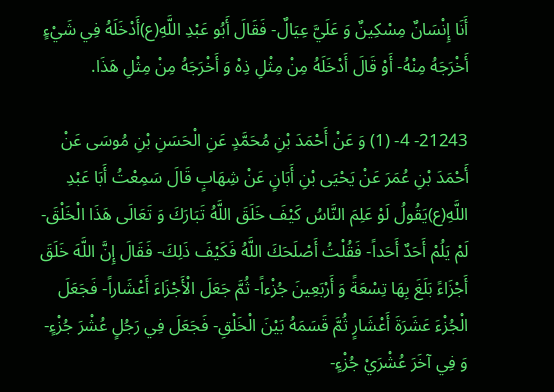أَنَا إِنْسَانٌ مِسْكِينٌ وَ عَلَيَّ عِيَالٌ- فَقَالَ أَبُو عَبْدِ اللَّهِ(ع)أَدْخَلَهُ فِي شَيْءٍ أَخْرَجَهُ مِنْهُ- أَوْ قَالَ أَدْخَلَهُ مِنْ مِثْلِ ذِهْ وَ أَخْرَجَهُ مِنْ مِثْلِ هَذَا.

21243- 4- (1) وَ عَنْ أَحْمَدَ بْنِ مُحَمَّدٍ عَنِ الْحَسَنِ بْنِ مُوسَى عَنْ أَحْمَدَ بْنِ عُمَرَ عَنْ يَحْيَى بْنِ أَبَانٍ عَنْ شِهَابٍ قَالَ سَمِعْتُ أَبَا عَبْدِ اللَّهِ(ع)يَقُولُ لَوْ عَلِمَ النَّاسُ كَيْفَ خَلَقَ اللَّهُ تَبَارَكَ وَ تَعَالَى هَذَا الْخَلْقَ- لَمْ يَلُمْ أَحَدٌ أَحَداً- فَقُلْتُ أَصْلَحَكَ اللَّهُ فَكَيْفَ ذَلِكَ- فَقَالَ إِنَّ اللَّهَ خَلَقَ أَجْزَاءً بَلَغَ بِهَا تِسْعَةً وَ أَرْبَعِينَ جُزْءاً- ثُمَّ جَعَلَ الْأَجْزَاءَ أَعْشَاراً- فَجَعَلَ الْجُزْءَ عَشَرَةَ أَعْشَارٍ ثُمَّ قَسَمَهُ بَيْنَ الْخَلْقِ- فَجَعَلَ فِي رَجُلٍ عُشْرَ جُزْءٍ- وَ فِي آخَرَ عُشْرَيْ جُزْءٍ-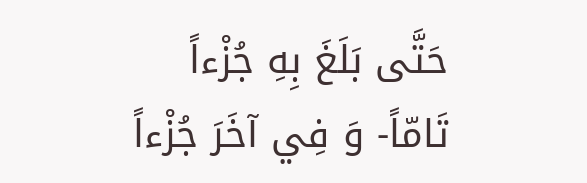حَتَّى بَلَغَ بِهِ جُزْءاً تَامّاً- وَ فِي آخَرَ جُزْءاً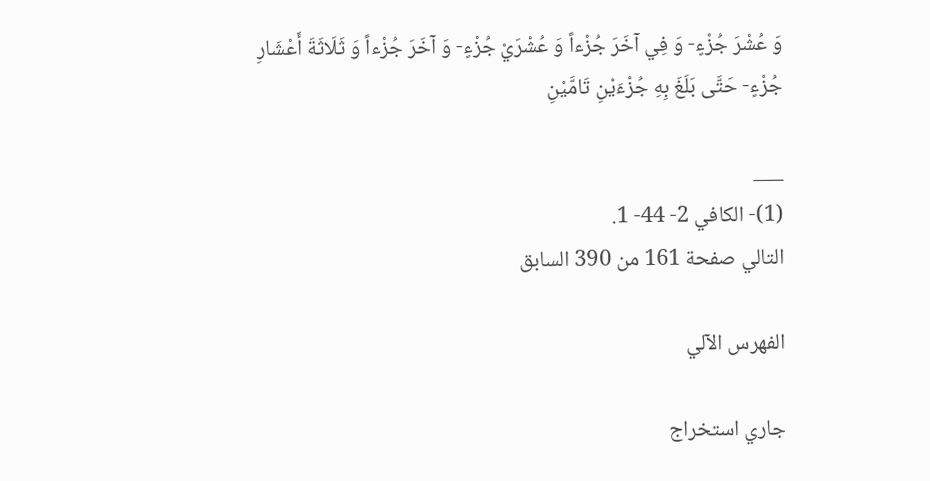وَ عُشْرَ جُزْءٍ- وَ فِي آخَرَ جُزْءاً وَ عُشْرَيْ جُزْءٍ- وَ آخَرَ جُزْءاً وَ ثَلَاثَةَ أَعْشَارِ جُزْءٍ- حَتَّى بَلَغَ بِهِ جُزْءَيْنِ تَامَّيْنِ

___
(1)- الكافي 2- 44- 1.
التالي صفحة 161 من 390 السابق

الفهرس الآلي

جاري استخراج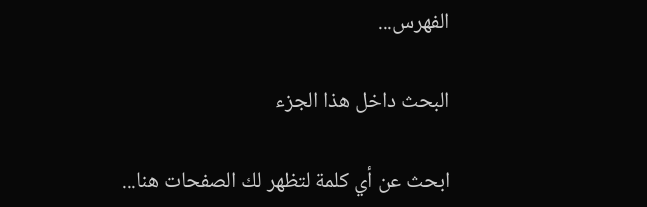الفهرس...

البحث داخل هذا الجزء

ابحث عن أي كلمة لتظهر لك الصفحات هنا...